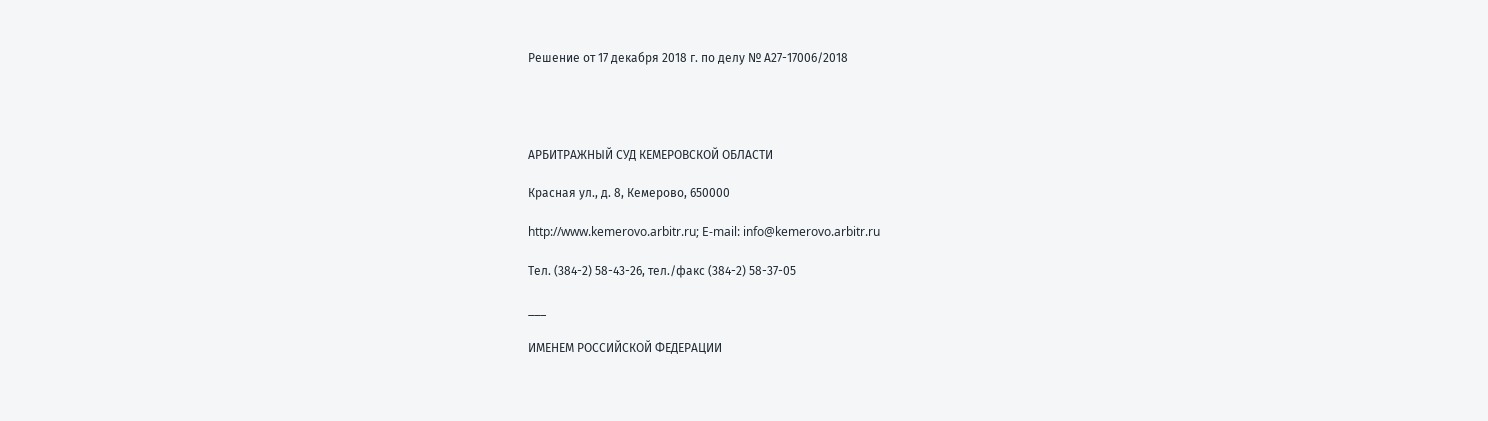Решение от 17 декабря 2018 г. по делу № А27-17006/2018




АРБИТРАЖНЫЙ СУД КЕМЕРОВСКОЙ ОБЛАСТИ

Красная ул., д. 8, Кемерово, 650000

http://www.kemerovo.arbitr.ru; E-mail: info@kemerovo.arbitr.ru

Тел. (384-2) 58-43-26, тел./факс (384-2) 58-37-05

___

ИМЕНЕМ РОССИЙСКОЙ ФЕДЕРАЦИИ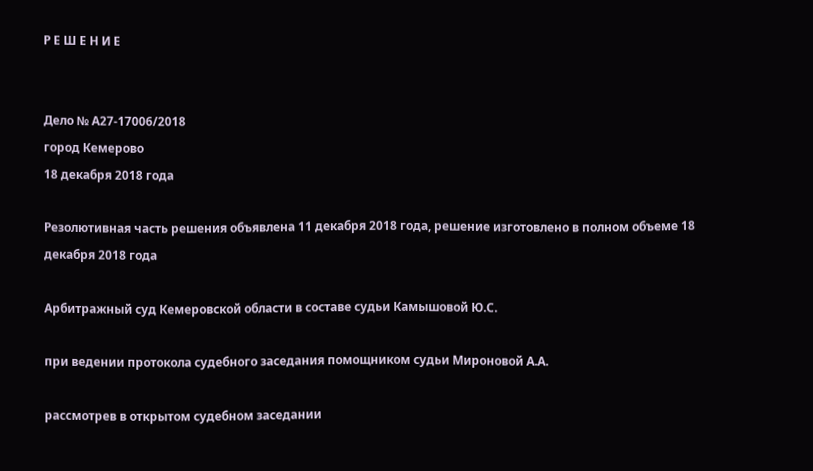Р Е Ш Е Н И Е


Дело № А27-17006/2018
город Кемерово
18 декабря 2018 года

Резолютивная часть решения объявлена 11 декабря 2018 года, решение изготовлено в полном объеме 18 декабря 2018 года

Арбитражный суд Кемеровской области в составе судьи Камышовой Ю.С.

при ведении протокола судебного заседания помощником судьи Мироновой А.А.

рассмотрев в открытом судебном заседании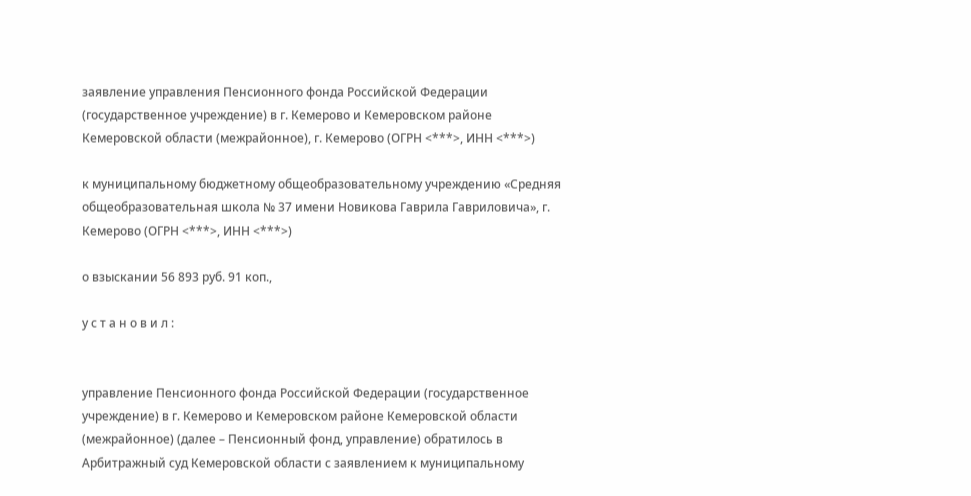заявление управления Пенсионного фонда Российской Федерации (государственное учреждение) в г. Кемерово и Кемеровском районе Кемеровской области (межрайонное), г. Кемерово (ОГРН <***>, ИНН <***>)

к муниципальному бюджетному общеобразовательному учреждению «Средняя общеобразовательная школа № 37 имени Новикова Гаврила Гавриловича», г. Кемерово (ОГРН <***>, ИНН <***>)

о взыскании 56 893 руб. 91 коп.,

у с т а н о в и л :


управление Пенсионного фонда Российской Федерации (государственное учреждение) в г. Кемерово и Кемеровском районе Кемеровской области (межрайонное) (далее – Пенсионный фонд, управление) обратилось в Арбитражный суд Кемеровской области с заявлением к муниципальному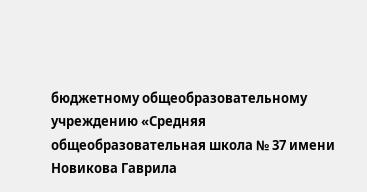бюджетному общеобразовательному учреждению «Средняя общеобразовательная школа № 37 имени Новикова Гаврила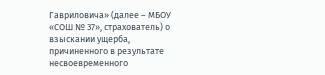Гавриловича» (далее – МБОУ «СОШ № 37», страхователь) о взыскании ущерба, причиненного в результате несвоевременного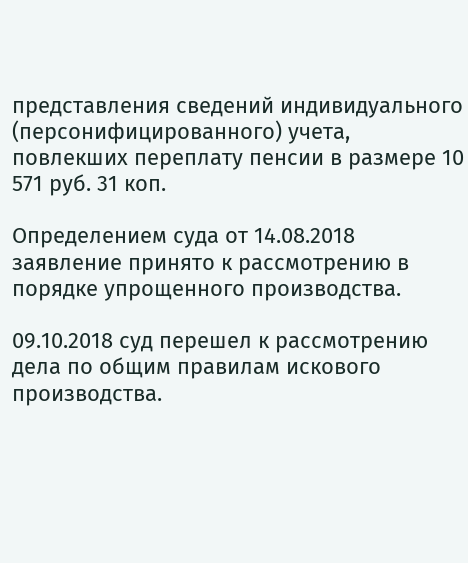представления сведений индивидуального (персонифицированного) учета, повлекших переплату пенсии в размере 10 571 руб. 31 коп.

Определением суда от 14.08.2018 заявление принято к рассмотрению в порядке упрощенного производства.

09.10.2018 суд перешел к рассмотрению дела по общим правилам искового производства.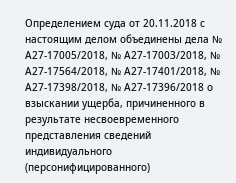Определением суда от 20.11.2018 с настоящим делом объединены дела № А27-17005/2018, № А27-17003/2018, № А27-17564/2018, № А27-17401/2018, № А27-17398/2018, № А27-17396/2018 о взыскании ущерба, причиненного в результате несвоевременного представления сведений индивидуального (персонифицированного)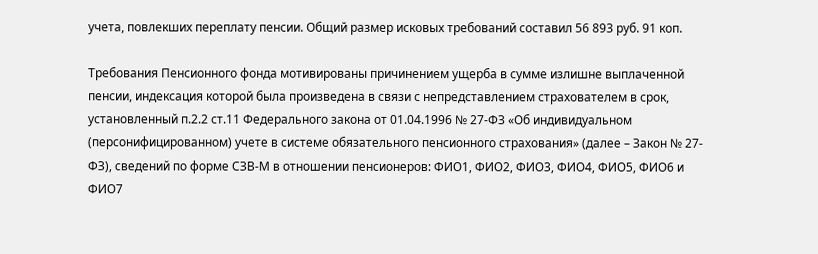учета, повлекших переплату пенсии. Общий размер исковых требований составил 56 893 руб. 91 коп.

Требования Пенсионного фонда мотивированы причинением ущерба в сумме излишне выплаченной пенсии, индексация которой была произведена в связи с непредставлением страхователем в срок, установленный п.2.2 ст.11 Федерального закона от 01.04.1996 № 27-ФЗ «Об индивидуальном (персонифицированном) учете в системе обязательного пенсионного страхования» (далее – Закон № 27-ФЗ), сведений по форме СЗВ-М в отношении пенсионеров: ФИО1, ФИО2, ФИО3, ФИО4, ФИО5, ФИО6 и ФИО7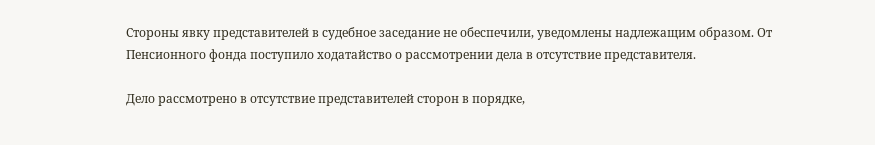Стороны явку представителей в судебное заседание не обеспечили, уведомлены надлежащим образом. От Пенсионного фонда поступило ходатайство о рассмотрении дела в отсутствие представителя.

Дело рассмотрено в отсутствие представителей сторон в порядке,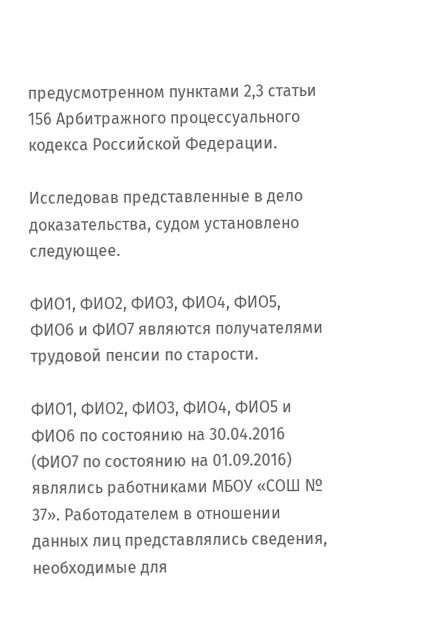предусмотренном пунктами 2,3 статьи 156 Арбитражного процессуального кодекса Российской Федерации.

Исследовав представленные в дело доказательства, судом установлено следующее.

ФИО1, ФИО2, ФИО3, ФИО4, ФИО5, ФИО6 и ФИО7 являются получателями трудовой пенсии по старости.

ФИО1, ФИО2, ФИО3, ФИО4, ФИО5 и ФИО6 по состоянию на 30.04.2016 (ФИО7 по состоянию на 01.09.2016) являлись работниками МБОУ «СОШ № 37». Работодателем в отношении данных лиц представлялись сведения, необходимые для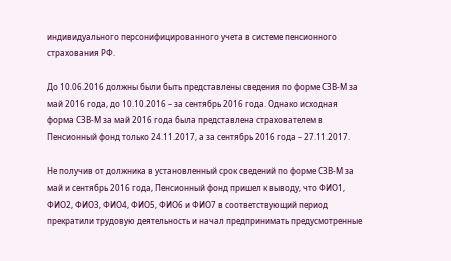индивидуального персонифицированного учета в системе пенсионного страхования РФ.

До 10.06.2016 должны были быть представлены сведения по форме СЗВ-М за май 2016 года, до 10.10.2016 – за сентябрь 2016 года. Однако исходная форма СЗВ-М за май 2016 года была представлена страхователем в Пенсионный фонд только 24.11.2017, а за сентябрь 2016 года – 27.11.2017.

Не получив от должника в установленный срок сведений по форме СЗВ-М за май и сентябрь 2016 года, Пенсионный фонд пришел к выводу, что ФИО1, ФИО2, ФИО3, ФИО4, ФИО5, ФИО6 и ФИО7 в соответствующий период прекратили трудовую деятельность и начал предпринимать предусмотренные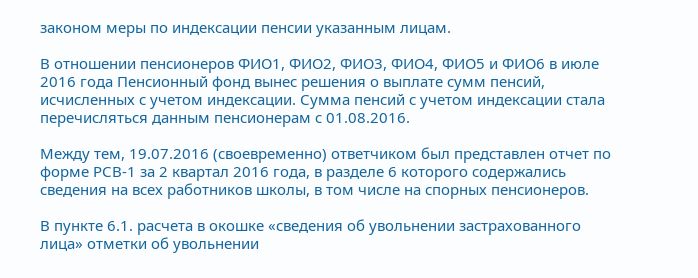законом меры по индексации пенсии указанным лицам.

В отношении пенсионеров ФИО1, ФИО2, ФИО3, ФИО4, ФИО5 и ФИО6 в июле 2016 года Пенсионный фонд вынес решения о выплате сумм пенсий, исчисленных с учетом индексации. Сумма пенсий с учетом индексации стала перечисляться данным пенсионерам с 01.08.2016.

Между тем, 19.07.2016 (своевременно) ответчиком был представлен отчет по форме РСВ-1 за 2 квартал 2016 года, в разделе 6 которого содержались сведения на всех работников школы, в том числе на спорных пенсионеров.

В пункте 6.1. расчета в окошке «сведения об увольнении застрахованного лица» отметки об увольнении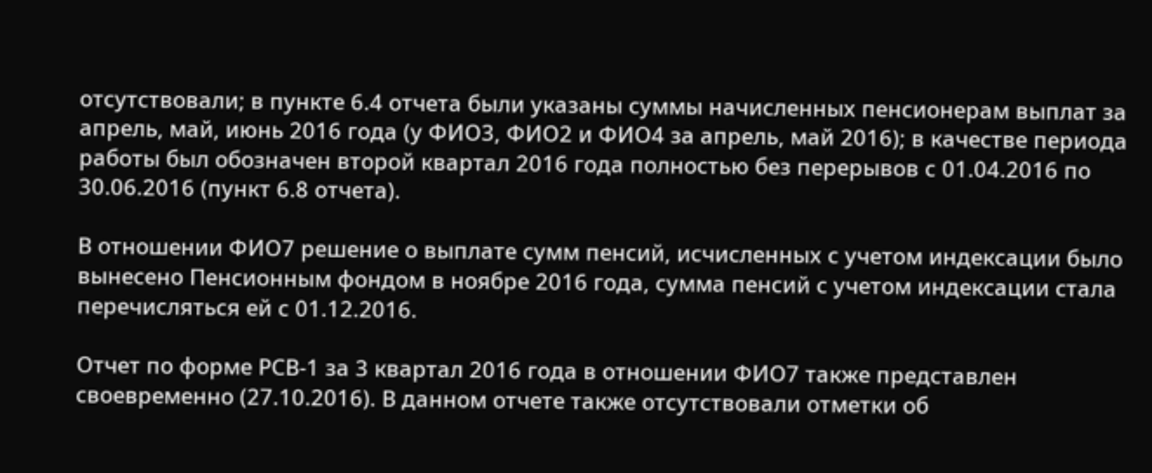отсутствовали; в пункте 6.4 отчета были указаны суммы начисленных пенсионерам выплат за апрель, май, июнь 2016 года (у ФИО3, ФИО2 и ФИО4 за апрель, май 2016); в качестве периода работы был обозначен второй квартал 2016 года полностью без перерывов с 01.04.2016 по 30.06.2016 (пункт 6.8 отчета).

В отношении ФИО7 решение о выплате сумм пенсий, исчисленных с учетом индексации было вынесено Пенсионным фондом в ноябре 2016 года, сумма пенсий с учетом индексации стала перечисляться ей с 01.12.2016.

Отчет по форме РСВ-1 за 3 квартал 2016 года в отношении ФИО7 также представлен своевременно (27.10.2016). В данном отчете также отсутствовали отметки об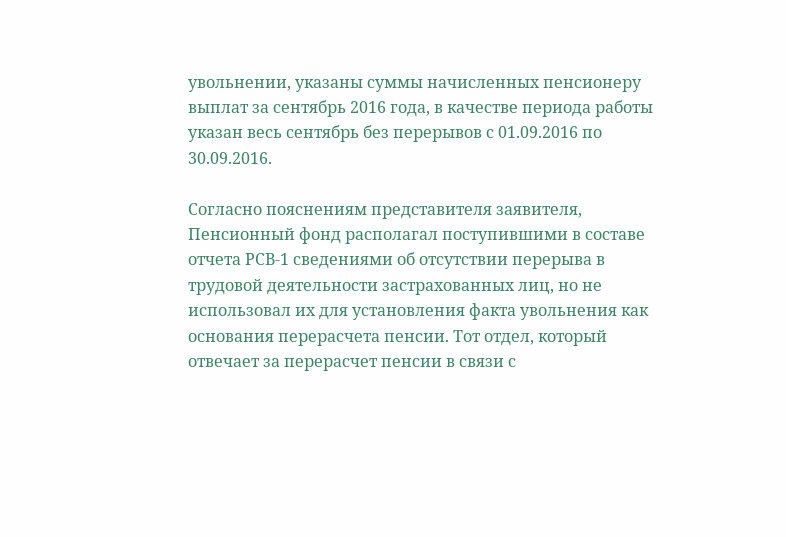увольнении, указаны суммы начисленных пенсионеру выплат за сентябрь 2016 года, в качестве периода работы указан весь сентябрь без перерывов с 01.09.2016 по 30.09.2016.

Согласно пояснениям представителя заявителя, Пенсионный фонд располагал поступившими в составе отчета РСВ-1 сведениями об отсутствии перерыва в трудовой деятельности застрахованных лиц, но не использовал их для установления факта увольнения как основания перерасчета пенсии. Тот отдел, который отвечает за перерасчет пенсии в связи с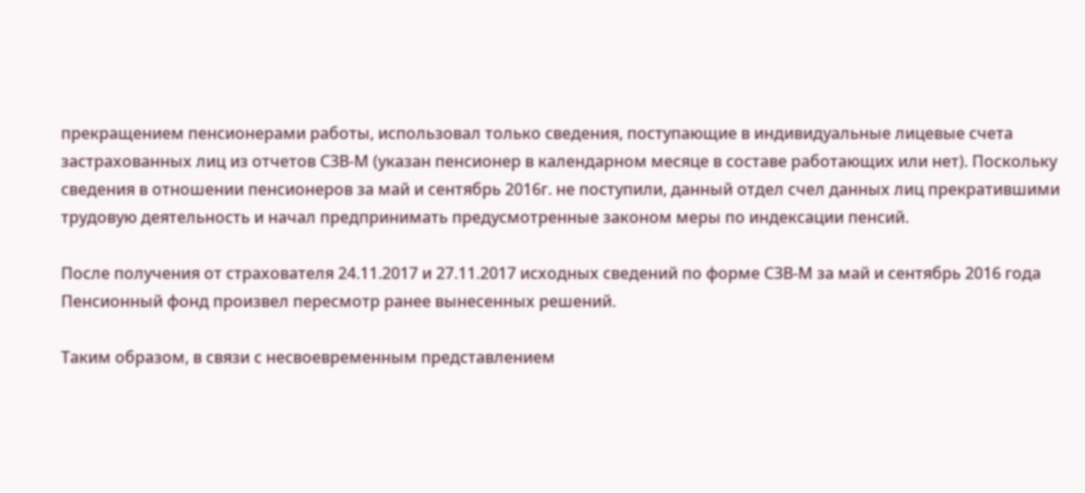прекращением пенсионерами работы, использовал только сведения, поступающие в индивидуальные лицевые счета застрахованных лиц из отчетов СЗВ-М (указан пенсионер в календарном месяце в составе работающих или нет). Поскольку сведения в отношении пенсионеров за май и сентябрь 2016г. не поступили, данный отдел счел данных лиц прекратившими трудовую деятельность и начал предпринимать предусмотренные законом меры по индексации пенсий.

После получения от страхователя 24.11.2017 и 27.11.2017 исходных сведений по форме СЗВ-М за май и сентябрь 2016 года Пенсионный фонд произвел пересмотр ранее вынесенных решений.

Таким образом, в связи с несвоевременным представлением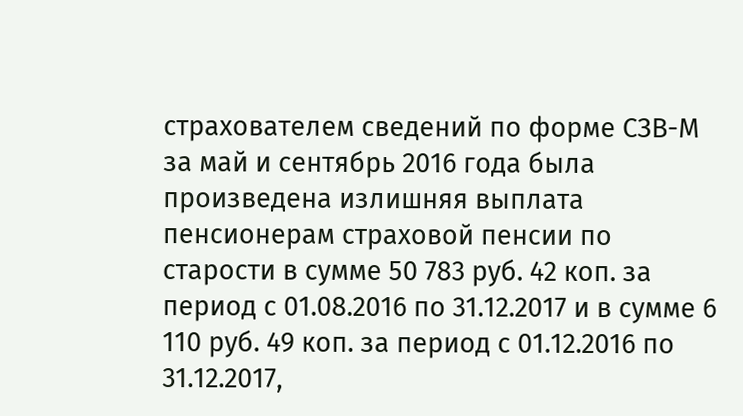страхователем сведений по форме СЗВ-М за май и сентябрь 2016 года была произведена излишняя выплата пенсионерам страховой пенсии по старости в сумме 50 783 руб. 42 коп. за период с 01.08.2016 по 31.12.2017 и в сумме 6 110 руб. 49 коп. за период с 01.12.2016 по 31.12.2017,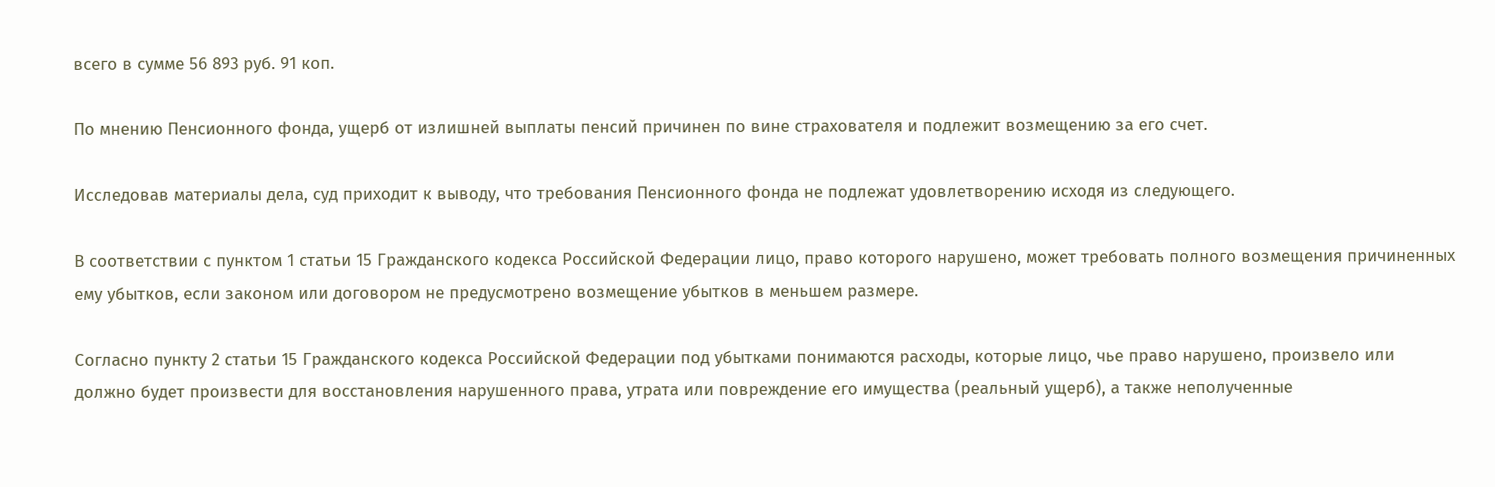всего в сумме 56 893 руб. 91 коп.

По мнению Пенсионного фонда, ущерб от излишней выплаты пенсий причинен по вине страхователя и подлежит возмещению за его счет.

Исследовав материалы дела, суд приходит к выводу, что требования Пенсионного фонда не подлежат удовлетворению исходя из следующего.

В соответствии с пунктом 1 статьи 15 Гражданского кодекса Российской Федерации лицо, право которого нарушено, может требовать полного возмещения причиненных ему убытков, если законом или договором не предусмотрено возмещение убытков в меньшем размере.

Согласно пункту 2 статьи 15 Гражданского кодекса Российской Федерации под убытками понимаются расходы, которые лицо, чье право нарушено, произвело или должно будет произвести для восстановления нарушенного права, утрата или повреждение его имущества (реальный ущерб), а также неполученные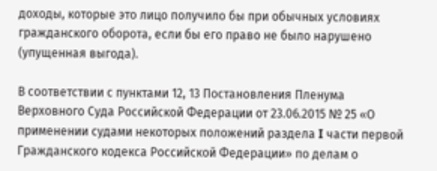доходы, которые это лицо получило бы при обычных условиях гражданского оборота, если бы его право не было нарушено (упущенная выгода).

В соответствии с пунктами 12, 13 Постановления Пленума Верховного Суда Российской Федерации от 23.06.2015 № 25 «О применении судами некоторых положений раздела I части первой Гражданского кодекса Российской Федерации» по делам о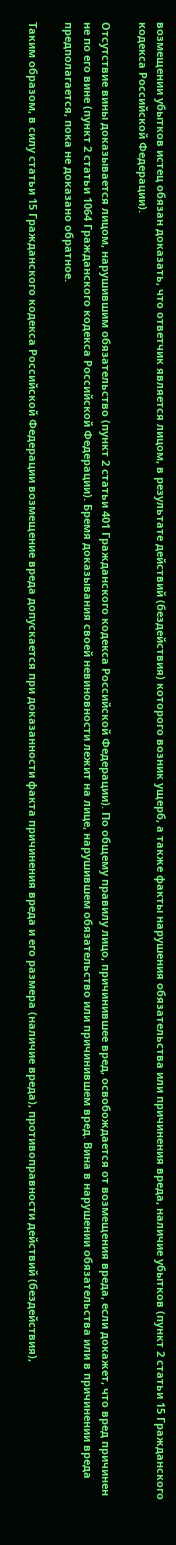возмещении убытков истец обязан доказать, что ответчик является лицом, в результате действий (бездействия) которого возник ущерб, а также факты нарушения обязательства или причинения вреда, наличие убытков (пункт 2 статьи 15 Гражданского кодекса Российской Федерации).

Отсутствие вины доказывается лицом, нарушившим обязательство (пункт 2 статьи 401 Гражданского кодекса Российской Федерации). По общему правилу лицо, причинившее вред, освобождается от возмещения вреда, если докажет, что вред причинен не по его вине (пункт 2 статьи 1064 Гражданского кодекса Российской Федерации). Бремя доказывания своей невиновности лежит на лице, нарушившем обязательство или причинившем вред. Вина в нарушении обязательства или в причинении вреда предполагается, пока не доказано обратное.

Таким образом, в силу статьи 15 Гражданского кодекса Российской Федерации возмещение вреда допускается при доказанности факта причинения вреда и его размера (наличие вреда), противоправности действий (бездействия),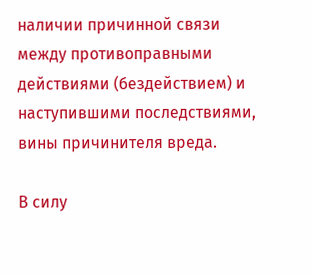наличии причинной связи между противоправными действиями (бездействием) и наступившими последствиями, вины причинителя вреда.

В силу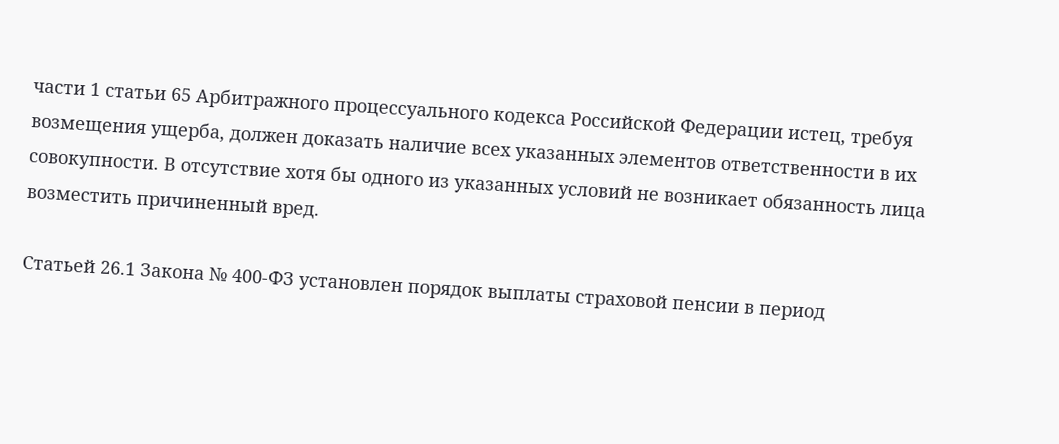части 1 статьи 65 Арбитражного процессуального кодекса Российской Федерации истец, требуя возмещения ущерба, должен доказать наличие всех указанных элементов ответственности в их совокупности. В отсутствие хотя бы одного из указанных условий не возникает обязанность лица возместить причиненный вред.

Статьей 26.1 Закона № 400-ФЗ установлен порядок выплаты страховой пенсии в период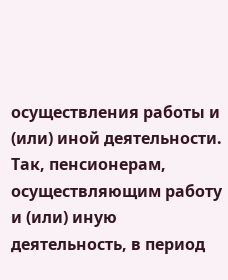осуществления работы и (или) иной деятельности. Так, пенсионерам, осуществляющим работу и (или) иную деятельность, в период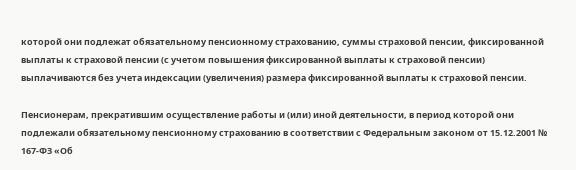которой они подлежат обязательному пенсионному страхованию, суммы страховой пенсии, фиксированной выплаты к страховой пенсии (с учетом повышения фиксированной выплаты к страховой пенсии) выплачиваются без учета индексации (увеличения) размера фиксированной выплаты к страховой пенсии.

Пенсионерам, прекратившим осуществление работы и (или) иной деятельности, в период которой они подлежали обязательному пенсионному страхованию в соответствии с Федеральным законом от 15.12.2001 № 167-ФЗ «Об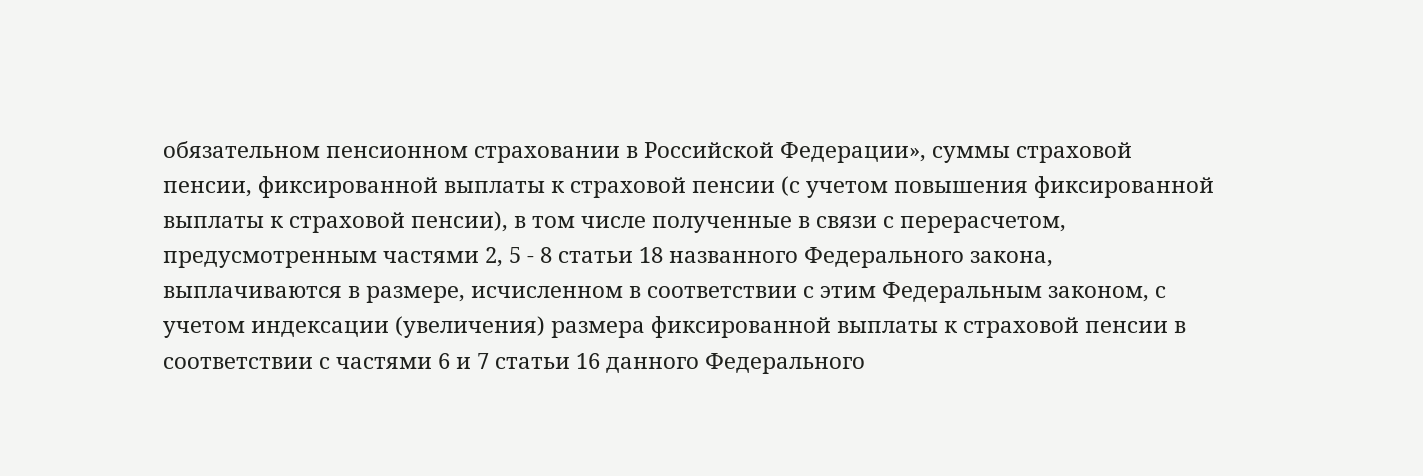обязательном пенсионном страховании в Российской Федерации», суммы страховой пенсии, фиксированной выплаты к страховой пенсии (с учетом повышения фиксированной выплаты к страховой пенсии), в том числе полученные в связи с перерасчетом, предусмотренным частями 2, 5 - 8 статьи 18 названного Федерального закона, выплачиваются в размере, исчисленном в соответствии с этим Федеральным законом, с учетом индексации (увеличения) размера фиксированной выплаты к страховой пенсии в соответствии с частями 6 и 7 статьи 16 данного Федерального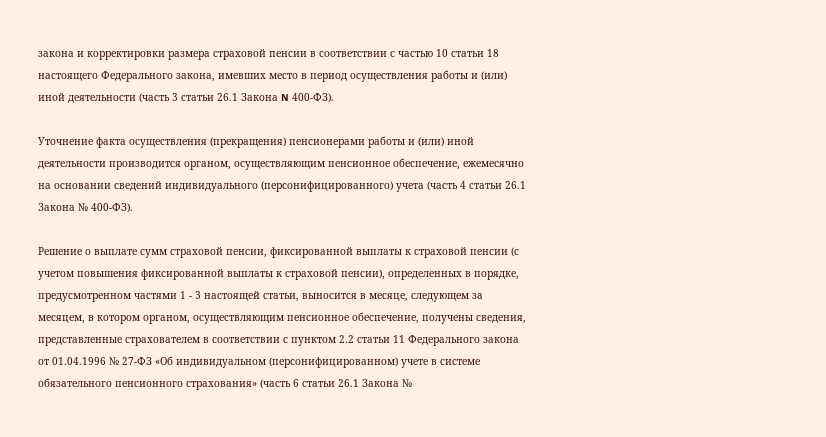закона и корректировки размера страховой пенсии в соответствии с частью 10 статьи 18 настоящего Федерального закона, имевших место в период осуществления работы и (или) иной деятельности (часть 3 статьи 26.1 Закона N 400-ФЗ).

Уточнение факта осуществления (прекращения) пенсионерами работы и (или) иной деятельности производится органом, осуществляющим пенсионное обеспечение, ежемесячно на основании сведений индивидуального (персонифицированного) учета (часть 4 статьи 26.1 Закона № 400-ФЗ).

Решение о выплате сумм страховой пенсии, фиксированной выплаты к страховой пенсии (с учетом повышения фиксированной выплаты к страховой пенсии), определенных в порядке, предусмотренном частями 1 - 3 настоящей статьи, выносится в месяце, следующем за месяцем, в котором органом, осуществляющим пенсионное обеспечение, получены сведения, представленные страхователем в соответствии с пунктом 2.2 статьи 11 Федерального закона от 01.04.1996 № 27-ФЗ «Об индивидуальном (персонифицированном) учете в системе обязательного пенсионного страхования» (часть 6 статьи 26.1 Закона №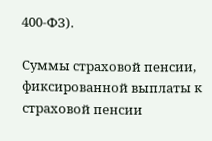400-ФЗ).

Суммы страховой пенсии, фиксированной выплаты к страховой пенсии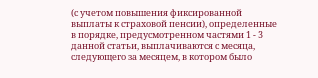(с учетом повышения фиксированной выплаты к страховой пенсии), определенные в порядке, предусмотренном частями 1 - 3 данной статьи, выплачиваются с месяца, следующего за месяцем, в котором было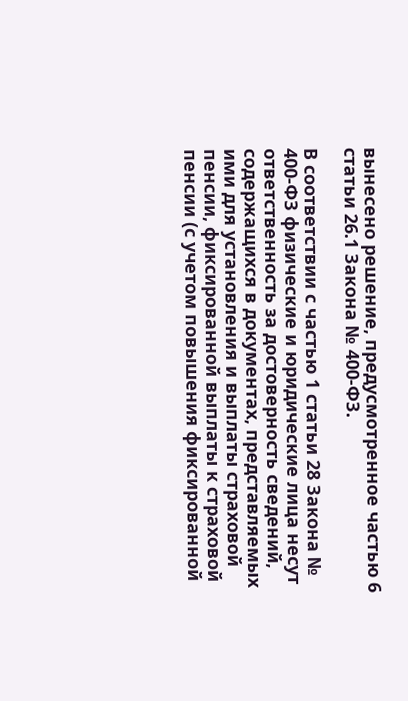вынесено решение, предусмотренное частью 6 статьи 26.1 Закона № 400-ФЗ.

В соответствии с частью 1 статьи 28 Закона № 400-ФЗ физические и юридические лица несут ответственность за достоверность сведений, содержащихся в документах, представляемых ими для установления и выплаты страховой пенсии, фиксированной выплаты к страховой пенсии (с учетом повышения фиксированной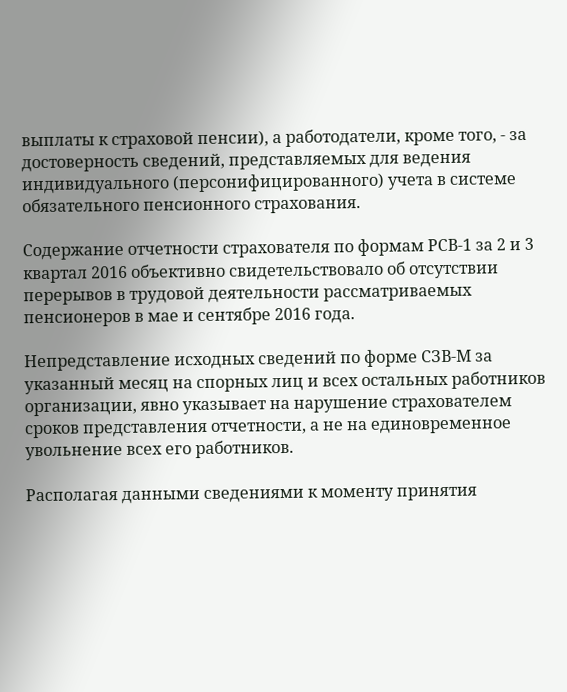выплаты к страховой пенсии), а работодатели, кроме того, - за достоверность сведений, представляемых для ведения индивидуального (персонифицированного) учета в системе обязательного пенсионного страхования.

Содержание отчетности страхователя по формам РСВ-1 за 2 и 3 квартал 2016 объективно свидетельствовало об отсутствии перерывов в трудовой деятельности рассматриваемых пенсионеров в мае и сентябре 2016 года.

Непредставление исходных сведений по форме СЗВ-М за указанный месяц на спорных лиц и всех остальных работников организации, явно указывает на нарушение страхователем сроков представления отчетности, а не на единовременное увольнение всех его работников.

Располагая данными сведениями к моменту принятия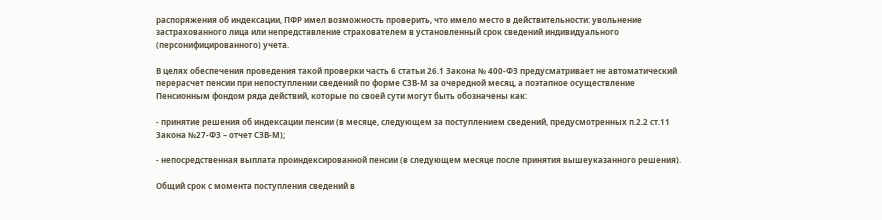распоряжения об индексации, ПФР имел возможность проверить, что имело место в действительности: увольнение застрахованного лица или непредставление страхователем в установленный срок сведений индивидуального (персонифицированного) учета.

В целях обеспечения проведения такой проверки часть 6 статьи 26.1 Закона № 400-ФЗ предусматривает не автоматический перерасчет пенсии при непоступлении сведений по форме СЗВ-М за очередной месяц, а поэтапное осуществление Пенсионным фондом ряда действий, которые по своей сути могут быть обозначены как:

- принятие решения об индексации пенсии (в месяце, следующем за поступлением сведений, предусмотренных п.2.2 ст.11 Закона №27-ФЗ – отчет СЗВ-М);

- непосредственная выплата проиндексированной пенсии (в следующем месяце после принятия вышеуказанного решения).

Общий срок с момента поступления сведений в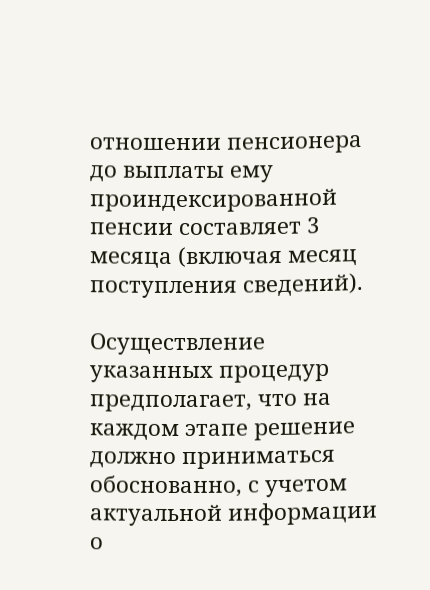отношении пенсионера до выплаты ему проиндексированной пенсии составляет 3 месяца (включая месяц поступления сведений).

Осуществление указанных процедур предполагает, что на каждом этапе решение должно приниматься обоснованно, с учетом актуальной информации о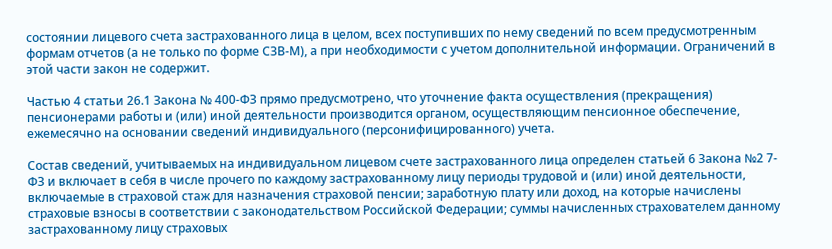состоянии лицевого счета застрахованного лица в целом, всех поступивших по нему сведений по всем предусмотренным формам отчетов (а не только по форме СЗВ-М), а при необходимости с учетом дополнительной информации. Ограничений в этой части закон не содержит.

Частью 4 статьи 26.1 Закона № 400-ФЗ прямо предусмотрено, что уточнение факта осуществления (прекращения) пенсионерами работы и (или) иной деятельности производится органом, осуществляющим пенсионное обеспечение, ежемесячно на основании сведений индивидуального (персонифицированного) учета.

Состав сведений, учитываемых на индивидуальном лицевом счете застрахованного лица определен статьей 6 Закона №2 7-ФЗ и включает в себя в числе прочего по каждому застрахованному лицу периоды трудовой и (или) иной деятельности, включаемые в страховой стаж для назначения страховой пенсии; заработную плату или доход, на которые начислены страховые взносы в соответствии с законодательством Российской Федерации; суммы начисленных страхователем данному застрахованному лицу страховых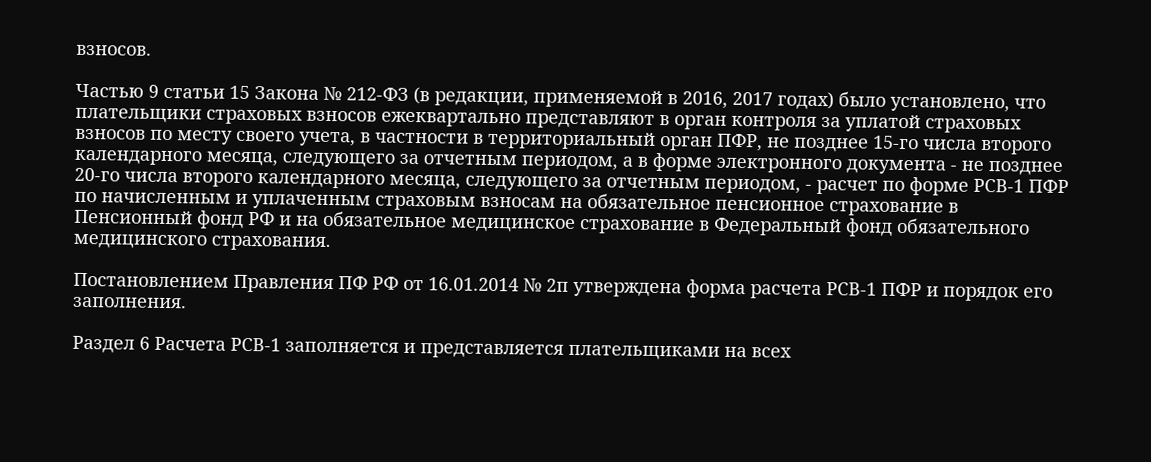взносов.

Частью 9 статьи 15 Закона № 212-ФЗ (в редакции, применяемой в 2016, 2017 годах) было установлено, что плательщики страховых взносов ежеквартально представляют в орган контроля за уплатой страховых взносов по месту своего учета, в частности в территориальный орган ПФР, не позднее 15-го числа второго календарного месяца, следующего за отчетным периодом, а в форме электронного документа - не позднее 20-го числа второго календарного месяца, следующего за отчетным периодом, - расчет по форме РСВ-1 ПФР по начисленным и уплаченным страховым взносам на обязательное пенсионное страхование в Пенсионный фонд РФ и на обязательное медицинское страхование в Федеральный фонд обязательного медицинского страхования.

Постановлением Правления ПФ РФ от 16.01.2014 № 2п утверждена форма расчета РСВ-1 ПФР и порядок его заполнения.

Раздел 6 Расчета РСВ-1 заполняется и представляется плательщиками на всех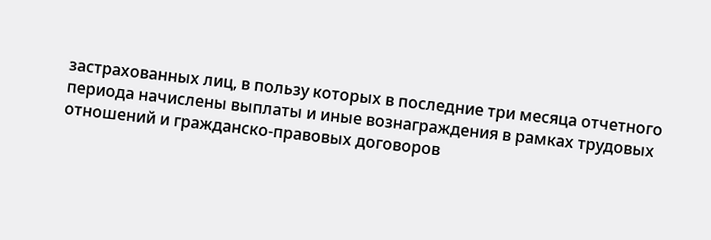застрахованных лиц, в пользу которых в последние три месяца отчетного периода начислены выплаты и иные вознаграждения в рамках трудовых отношений и гражданско-правовых договоров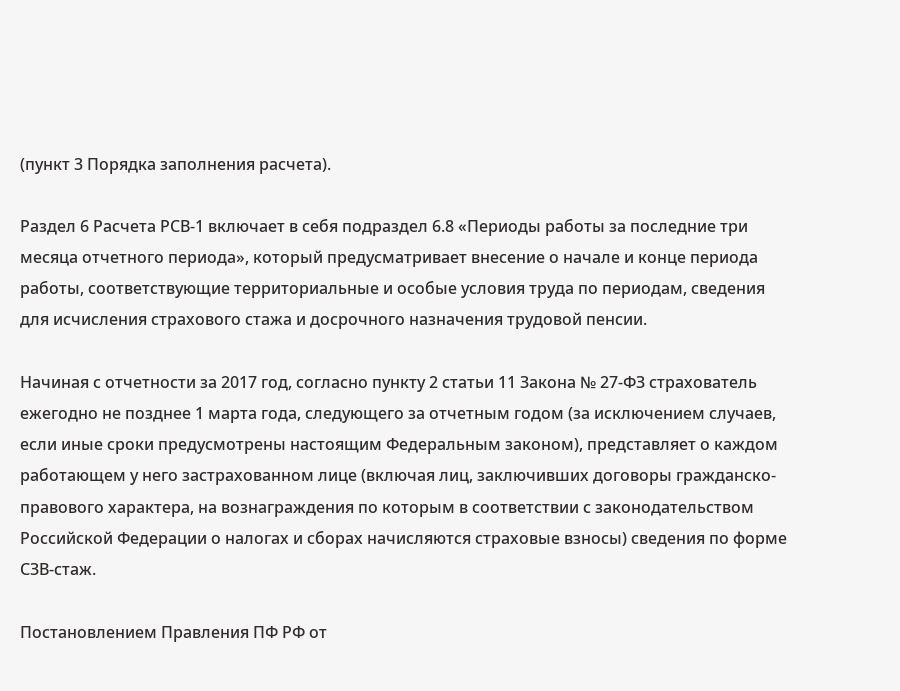(пункт 3 Порядка заполнения расчета).

Раздел 6 Расчета РСВ-1 включает в себя подраздел 6.8 «Периоды работы за последние три месяца отчетного периода», который предусматривает внесение о начале и конце периода работы, соответствующие территориальные и особые условия труда по периодам, сведения для исчисления страхового стажа и досрочного назначения трудовой пенсии.

Начиная с отчетности за 2017 год, согласно пункту 2 статьи 11 Закона № 27-ФЗ страхователь ежегодно не позднее 1 марта года, следующего за отчетным годом (за исключением случаев, если иные сроки предусмотрены настоящим Федеральным законом), представляет о каждом работающем у него застрахованном лице (включая лиц, заключивших договоры гражданско-правового характера, на вознаграждения по которым в соответствии с законодательством Российской Федерации о налогах и сборах начисляются страховые взносы) сведения по форме СЗВ-стаж.

Постановлением Правления ПФ РФ от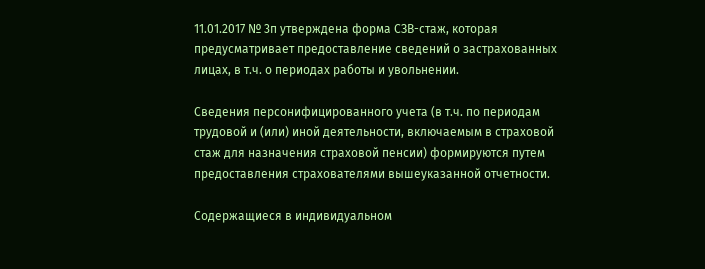11.01.2017 № 3п утверждена форма СЗВ-стаж, которая предусматривает предоставление сведений о застрахованных лицах, в т.ч. о периодах работы и увольнении.

Сведения персонифицированного учета (в т.ч. по периодам трудовой и (или) иной деятельности, включаемым в страховой стаж для назначения страховой пенсии) формируются путем предоставления страхователями вышеуказанной отчетности.

Содержащиеся в индивидуальном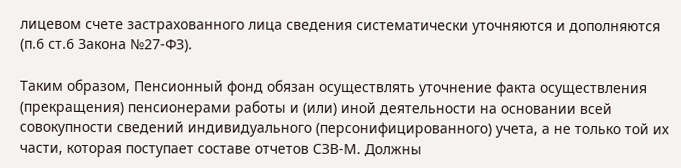лицевом счете застрахованного лица сведения систематически уточняются и дополняются (п.6 ст.6 Закона №27-ФЗ).

Таким образом, Пенсионный фонд обязан осуществлять уточнение факта осуществления (прекращения) пенсионерами работы и (или) иной деятельности на основании всей совокупности сведений индивидуального (персонифицированного) учета, а не только той их части, которая поступает составе отчетов СЗВ-М. Должны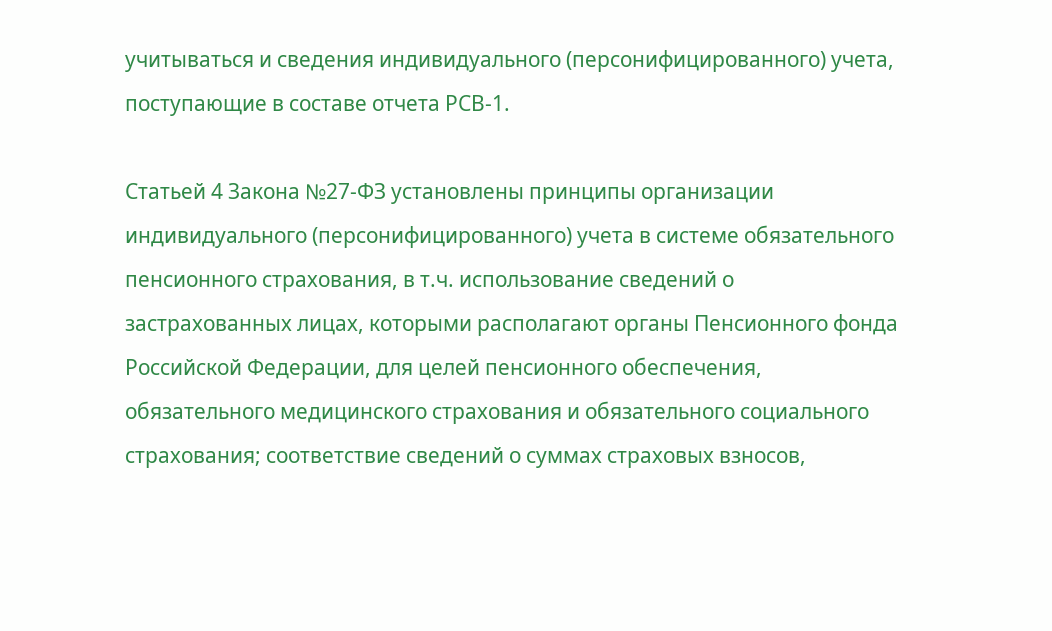учитываться и сведения индивидуального (персонифицированного) учета, поступающие в составе отчета РСВ-1.

Статьей 4 Закона №27-ФЗ установлены принципы организации индивидуального (персонифицированного) учета в системе обязательного пенсионного страхования, в т.ч. использование сведений о застрахованных лицах, которыми располагают органы Пенсионного фонда Российской Федерации, для целей пенсионного обеспечения, обязательного медицинского страхования и обязательного социального страхования; соответствие сведений о суммах страховых взносов,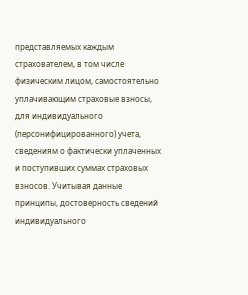представляемых каждым страхователем, в том числе физическим лицом, самостоятельно уплачивающим страховые взносы, для индивидуального (персонифицированного) учета, сведениям о фактически уплаченных и поступивших суммах страховых взносов. Учитывая данные принципы, достоверность сведений индивидуального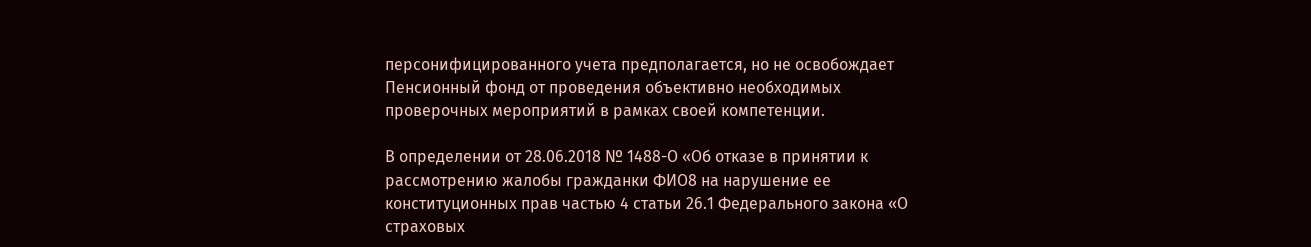персонифицированного учета предполагается, но не освобождает Пенсионный фонд от проведения объективно необходимых проверочных мероприятий в рамках своей компетенции.

В определении от 28.06.2018 № 1488-О «Об отказе в принятии к рассмотрению жалобы гражданки ФИО8 на нарушение ее конституционных прав частью 4 статьи 26.1 Федерального закона «О страховых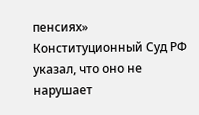пенсиях» Конституционный Суд РФ указал, что оно не нарушает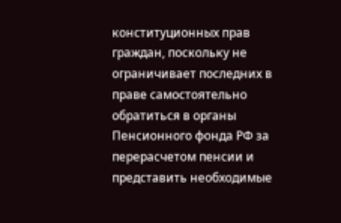конституционных прав граждан, поскольку не ограничивает последних в праве самостоятельно обратиться в органы Пенсионного фонда РФ за перерасчетом пенсии и представить необходимые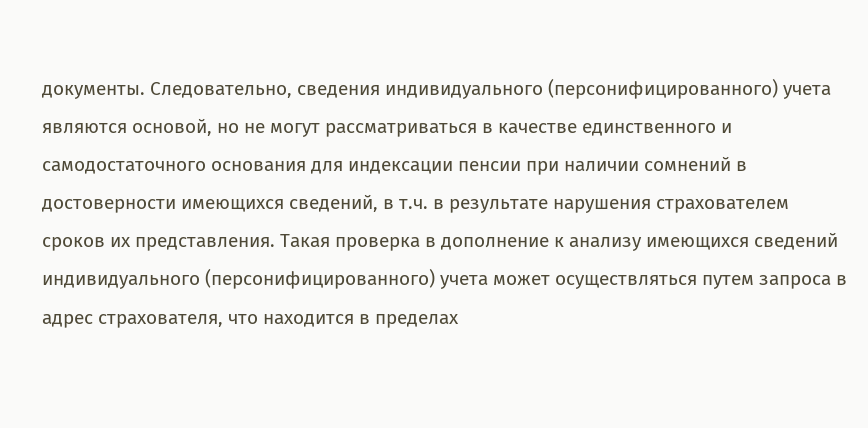документы. Следовательно, сведения индивидуального (персонифицированного) учета являются основой, но не могут рассматриваться в качестве единственного и самодостаточного основания для индексации пенсии при наличии сомнений в достоверности имеющихся сведений, в т.ч. в результате нарушения страхователем сроков их представления. Такая проверка в дополнение к анализу имеющихся сведений индивидуального (персонифицированного) учета может осуществляться путем запроса в адрес страхователя, что находится в пределах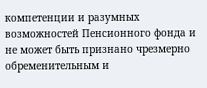компетенции и разумных возможностей Пенсионного фонда и не может быть признано чрезмерно обременительным и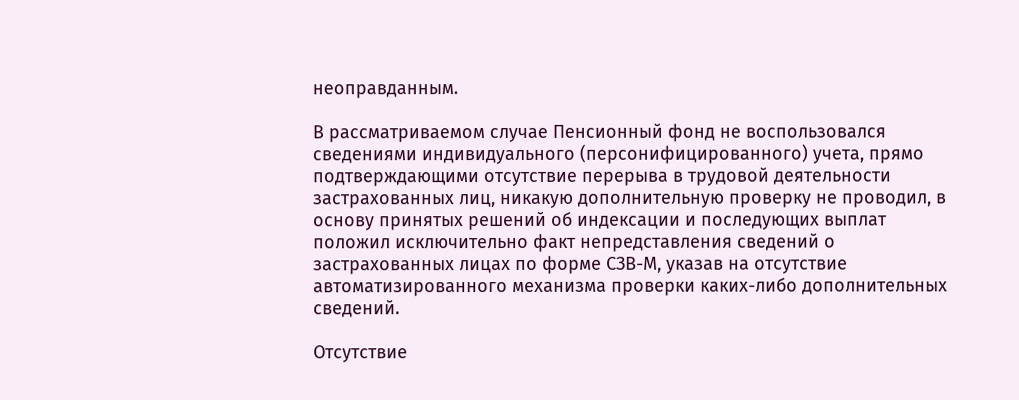неоправданным.

В рассматриваемом случае Пенсионный фонд не воспользовался сведениями индивидуального (персонифицированного) учета, прямо подтверждающими отсутствие перерыва в трудовой деятельности застрахованных лиц, никакую дополнительную проверку не проводил, в основу принятых решений об индексации и последующих выплат положил исключительно факт непредставления сведений о застрахованных лицах по форме СЗВ-М, указав на отсутствие автоматизированного механизма проверки каких-либо дополнительных сведений.

Отсутствие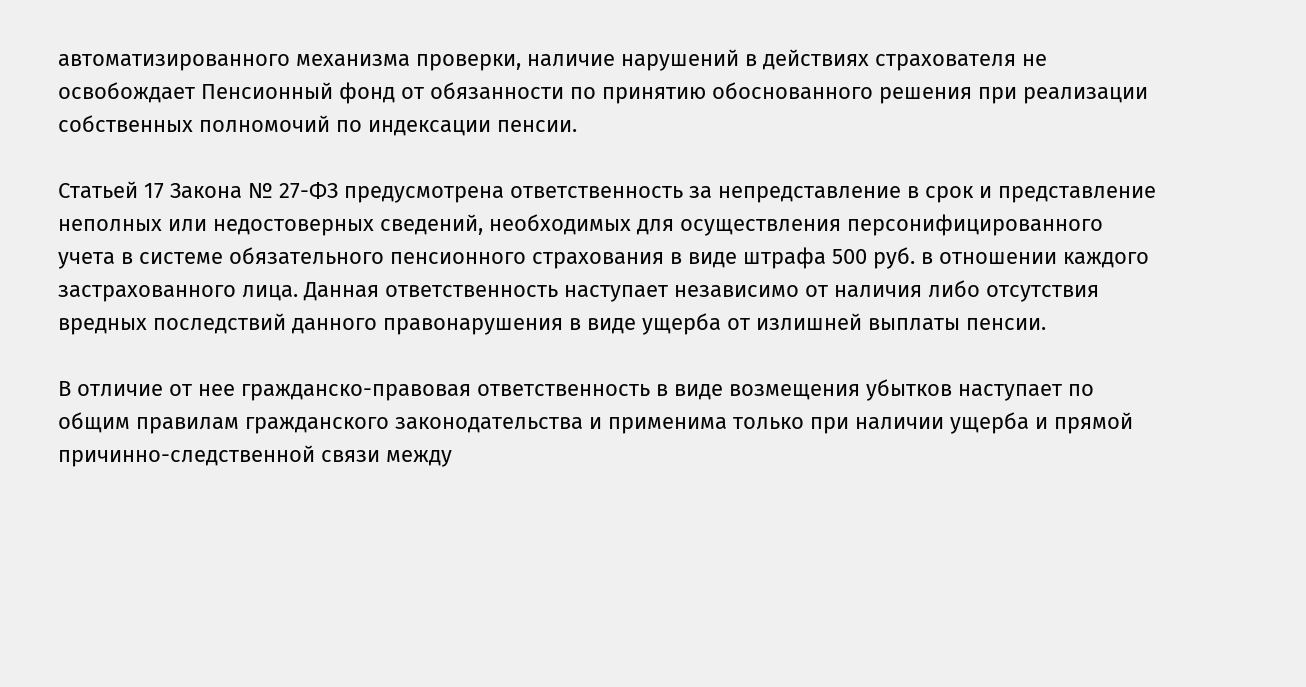автоматизированного механизма проверки, наличие нарушений в действиях страхователя не освобождает Пенсионный фонд от обязанности по принятию обоснованного решения при реализации собственных полномочий по индексации пенсии.

Статьей 17 Закона № 27-ФЗ предусмотрена ответственность за непредставление в срок и представление неполных или недостоверных сведений, необходимых для осуществления персонифицированного учета в системе обязательного пенсионного страхования в виде штрафа 500 руб. в отношении каждого застрахованного лица. Данная ответственность наступает независимо от наличия либо отсутствия вредных последствий данного правонарушения в виде ущерба от излишней выплаты пенсии.

В отличие от нее гражданско-правовая ответственность в виде возмещения убытков наступает по общим правилам гражданского законодательства и применима только при наличии ущерба и прямой причинно-следственной связи между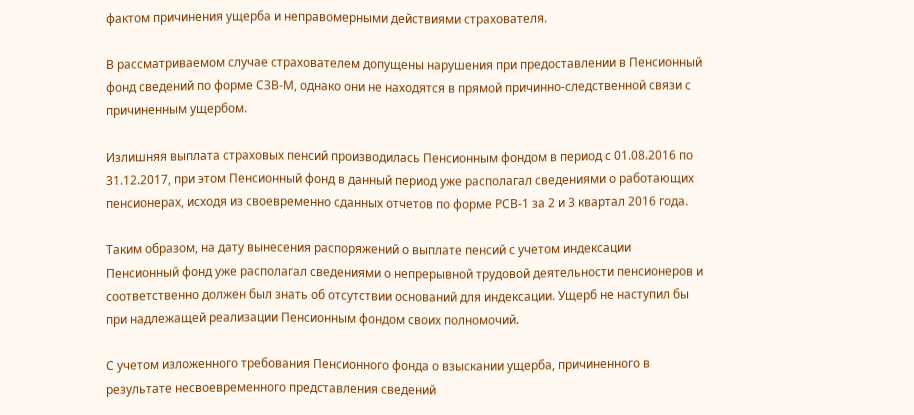фактом причинения ущерба и неправомерными действиями страхователя.

В рассматриваемом случае страхователем допущены нарушения при предоставлении в Пенсионный фонд сведений по форме СЗВ-М, однако они не находятся в прямой причинно-следственной связи с причиненным ущербом.

Излишняя выплата страховых пенсий производилась Пенсионным фондом в период с 01.08.2016 по 31.12.2017, при этом Пенсионный фонд в данный период уже располагал сведениями о работающих пенсионерах, исходя из своевременно сданных отчетов по форме РСВ-1 за 2 и 3 квартал 2016 года.

Таким образом, на дату вынесения распоряжений о выплате пенсий с учетом индексации Пенсионный фонд уже располагал сведениями о непрерывной трудовой деятельности пенсионеров и соответственно должен был знать об отсутствии оснований для индексации. Ущерб не наступил бы при надлежащей реализации Пенсионным фондом своих полномочий.

С учетом изложенного требования Пенсионного фонда о взыскании ущерба, причиненного в результате несвоевременного представления сведений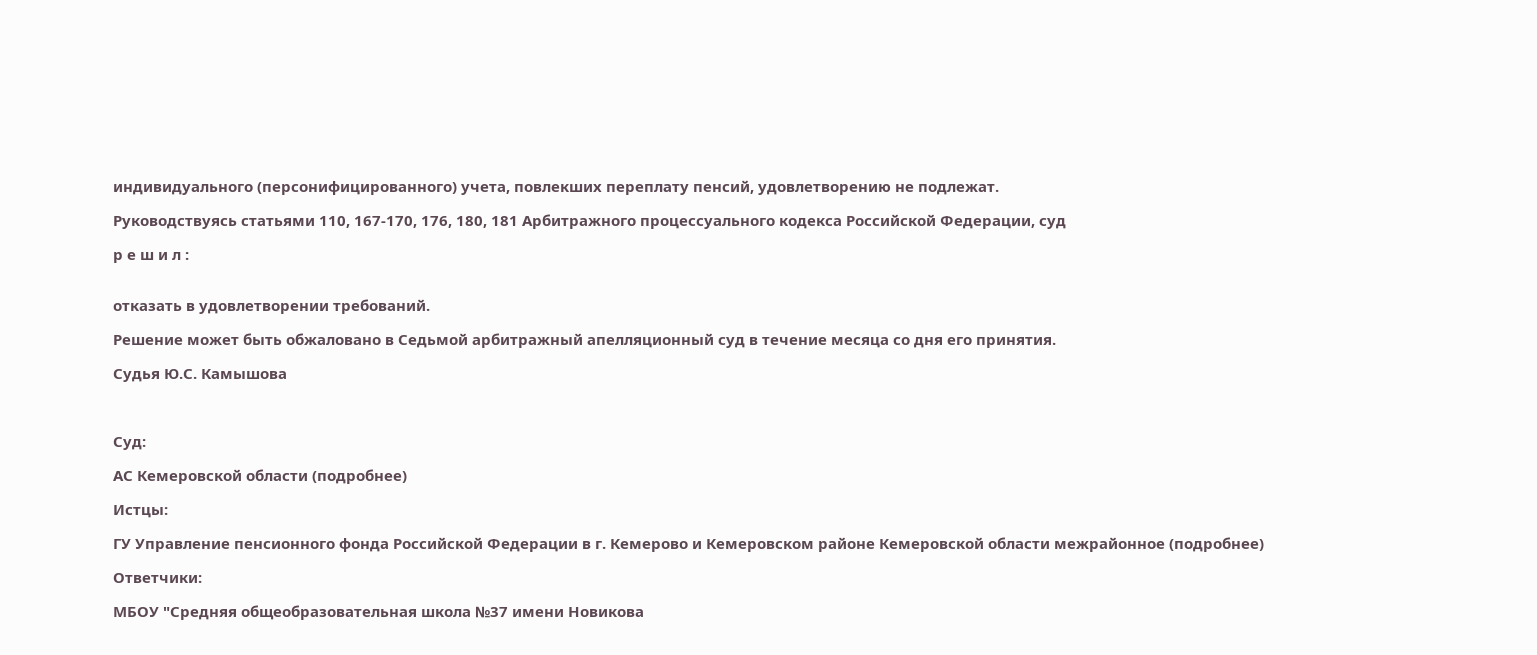индивидуального (персонифицированного) учета, повлекших переплату пенсий, удовлетворению не подлежат.

Руководствуясь статьями 110, 167-170, 176, 180, 181 Арбитражного процессуального кодекса Российской Федерации, суд

р е ш и л :


отказать в удовлетворении требований.

Решение может быть обжаловано в Седьмой арбитражный апелляционный суд в течение месяца со дня его принятия.

Судья Ю.С. Камышова



Суд:

АС Кемеровской области (подробнее)

Истцы:

ГУ Управление пенсионного фонда Российской Федерации в г. Кемерово и Кемеровском районе Кемеровской области межрайонное (подробнее)

Ответчики:

МБОУ "Средняя общеобразовательная школа №37 имени Новикова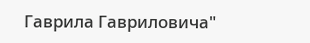Гаврила Гавриловича"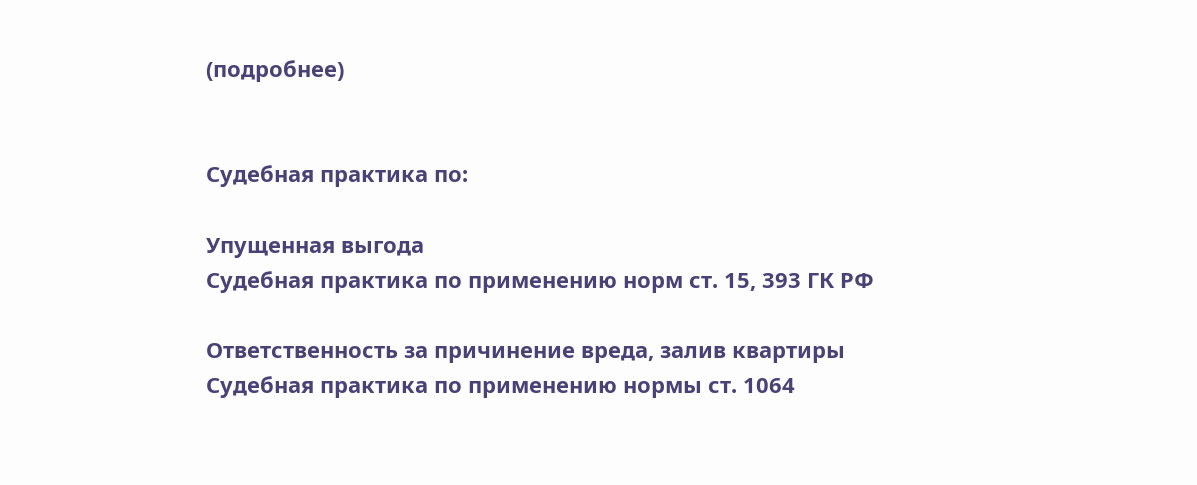(подробнее)


Судебная практика по:

Упущенная выгода
Судебная практика по применению норм ст. 15, 393 ГК РФ

Ответственность за причинение вреда, залив квартиры
Судебная практика по применению нормы ст. 1064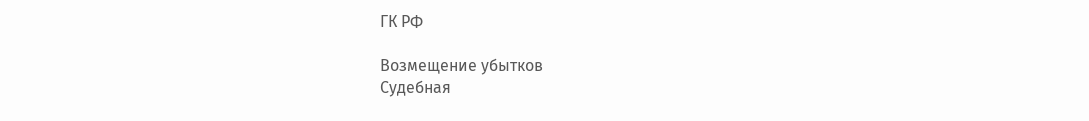ГК РФ

Возмещение убытков
Судебная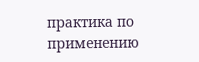практика по применению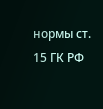нормы ст. 15 ГК РФ